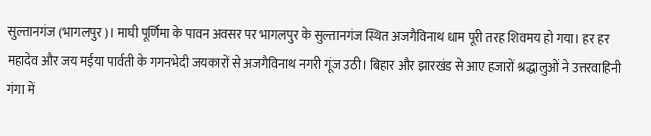सुल्तानगंज (भागलपुर)। माघी पूर्णिमा के पावन अवसर पर भागलपुर के सुल्तानगंज स्थित अजगैविनाथ धाम पूरी तरह शिवमय हो गया। हर हर महादेव और जय मईया पार्वती के गगनभेदी जयकारों से अजगैविनाथ नगरी गूंज उठी। बिहार और झारखंड से आए हजारों श्रद्धालुओं ने उत्तरवाहिनी गंगा में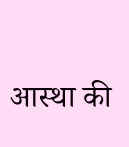आस्था की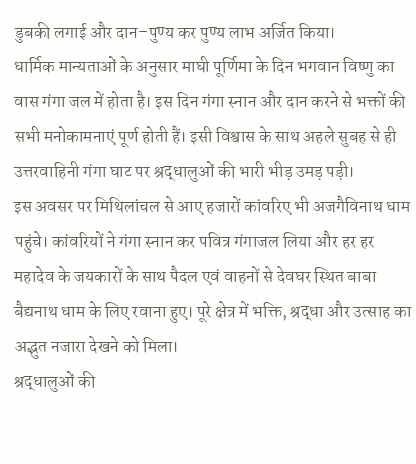डुबकी लगाई और दान–पुण्य कर पुण्य लाभ अर्जित किया।
धार्मिक मान्यताओं के अनुसार माघी पूर्णिमा के दिन भगवान विष्णु का वास गंगा जल में होता है। इस दिन गंगा स्नान और दान करने से भक्तों की सभी मनोकामनाएं पूर्ण होती हैं। इसी विश्वास के साथ अहले सुबह से ही उत्तरवाहिनी गंगा घाट पर श्रद्धालुओं की भारी भीड़ उमड़ पड़ी।
इस अवसर पर मिथिलांचल से आए हजारों कांवरिए भी अजगैविनाथ धाम पहुंचे। कांवरियों ने गंगा स्नान कर पवित्र गंगाजल लिया और हर हर महादेव के जयकारों के साथ पैदल एवं वाहनों से देवघर स्थित बाबा बैद्यनाथ धाम के लिए रवाना हुए। पूरे क्षेत्र में भक्ति, श्रद्धा और उत्साह का अद्भुत नजारा देखने को मिला।
श्रद्धालुओं की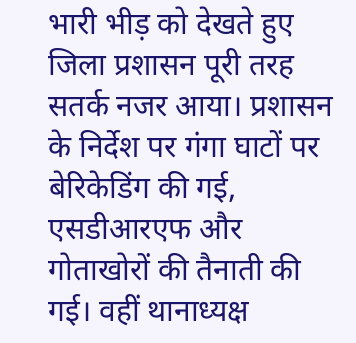भारी भीड़ को देखते हुए जिला प्रशासन पूरी तरह सतर्क नजर आया। प्रशासन के निर्देश पर गंगा घाटों पर बेरिकेडिंग की गई, एसडीआरएफ और गोताखोरों की तैनाती की गई। वहीं थानाध्यक्ष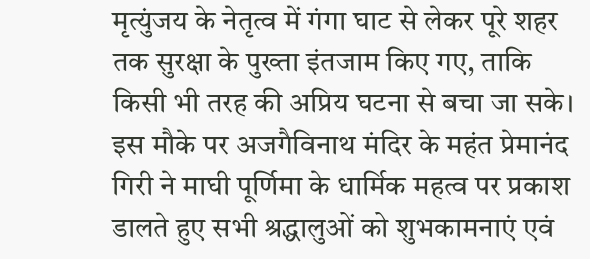मृत्युंजय के नेतृत्व में गंगा घाट से लेकर पूरे शहर तक सुरक्षा के पुख्ता इंतजाम किए गए, ताकि किसी भी तरह की अप्रिय घटना से बचा जा सके।
इस मौके पर अजगैविनाथ मंदिर के महंत प्रेमानंद गिरी ने माघी पूर्णिमा के धार्मिक महत्व पर प्रकाश डालते हुए सभी श्रद्धालुओं को शुभकामनाएं एवं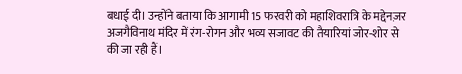बधाई दी। उन्होंने बताया कि आगामी 15 फरवरी को महाशिवरात्रि के मद्देनज़र अजगैविनाथ मंदिर में रंग-रोगन और भव्य सजावट की तैयारियां जोर-शोर से की जा रही हैं।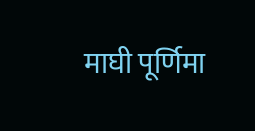माघी पूर्णिमा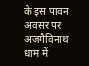के इस पावन अवसर पर अजगैविनाथ धाम में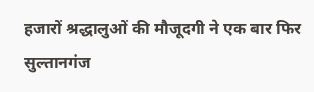हजारों श्रद्धालुओं की मौजूदगी ने एक बार फिर सुल्तानगंज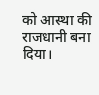को आस्था की राजधानी बना दिया।